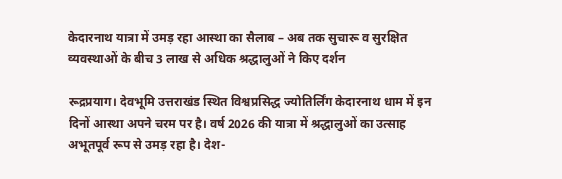केदारनाथ यात्रा में उमड़ रहा आस्था का सैलाब – अब तक सुचारू व सुरक्षित व्यवस्थाओं के बीच 3 लाख से अधिक श्रद्धालुओं ने किए दर्शन

रूद्रप्रयाग। देवभूमि उत्तराखंड स्थित विश्वप्रसिद्ध ज्योतिर्लिंग केदारनाथ धाम में इन दिनों आस्था अपने चरम पर है। वर्ष 2026 की यात्रा में श्रद्धालुओं का उत्साह अभूतपूर्व रूप से उमड़ रहा है। देश-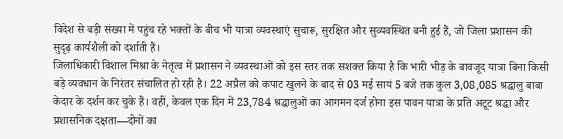विदेश से बड़ी संख्या में पहुंच रहे भक्तों के बीच भी यात्रा व्यवस्थाएं सुचारू, सुरक्षित और सुव्यवस्थित बनी हुई हैं, जो जिला प्रशासन की सुदृढ़ कार्यशैली को दर्शाती हैं।
जिलाधिकारी विशाल मिश्रा के नेतृत्व में प्रशासन ने व्यवस्थाओं को इस स्तर तक सशक्त किया है कि भारी भीड़ के बावजूद यात्रा बिना किसी बड़े व्यवधान के निरंतर संचालित हो रही है। 22 अप्रैल को कपाट खुलने के बाद से 03 मई सायं 5 बजे तक कुल 3,08,085 श्रद्धालु बाबा केदार के दर्शन कर चुके हैं। वहीं, केवल एक दिन में 23,784 श्रद्धालुओं का आगमन दर्ज होना इस पावन यात्रा के प्रति अटूट श्रद्धा और प्रशासनिक दक्षता—दोनों का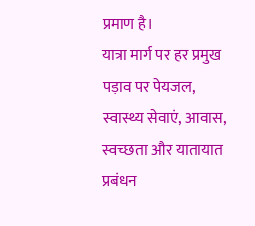प्रमाण है।
यात्रा मार्ग पर हर प्रमुख पड़ाव पर पेयजल, स्वास्थ्य सेवाएं, आवास, स्वच्छता और यातायात प्रबंधन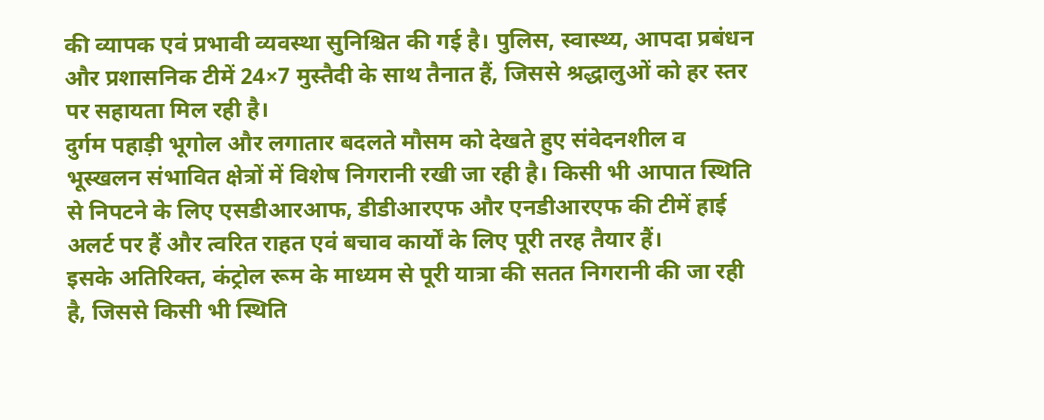की व्यापक एवं प्रभावी व्यवस्था सुनिश्चित की गई है। पुलिस, स्वास्थ्य, आपदा प्रबंधन और प्रशासनिक टीमें 24×7 मुस्तैदी के साथ तैनात हैं, जिससे श्रद्धालुओं को हर स्तर पर सहायता मिल रही है।
दुर्गम पहाड़ी भूगोल और लगातार बदलते मौसम को देखते हुए संवेदनशील व भूस्खलन संभावित क्षेत्रों में विशेष निगरानी रखी जा रही है। किसी भी आपात स्थिति से निपटने के लिए एसडीआरआफ, डीडीआरएफ और एनडीआरएफ की टीमें हाई अलर्ट पर हैं और त्वरित राहत एवं बचाव कार्यों के लिए पूरी तरह तैयार हैं।
इसके अतिरिक्त, कंट्रोल रूम के माध्यम से पूरी यात्रा की सतत निगरानी की जा रही है, जिससे किसी भी स्थिति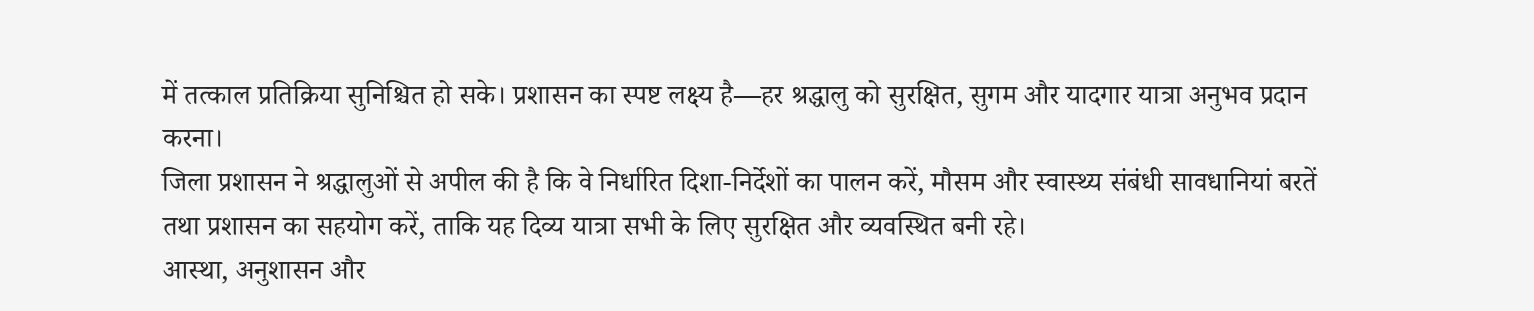में तत्काल प्रतिक्रिया सुनिश्चित हो सके। प्रशासन का स्पष्ट लक्ष्य है—हर श्रद्धालु को सुरक्षित, सुगम और यादगार यात्रा अनुभव प्रदान करना।
जिला प्रशासन ने श्रद्धालुओं से अपील की है कि वे निर्धारित दिशा-निर्देशों का पालन करें, मौसम और स्वास्थ्य संबंधी सावधानियां बरतें तथा प्रशासन का सहयोग करें, ताकि यह दिव्य यात्रा सभी के लिए सुरक्षित और व्यवस्थित बनी रहे।
आस्था, अनुशासन और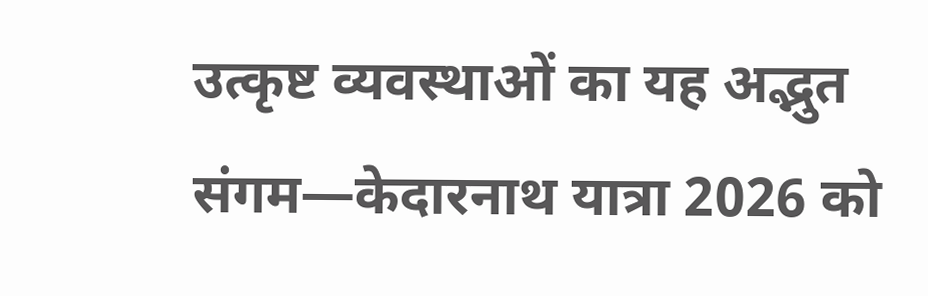उत्कृष्ट व्यवस्थाओं का यह अद्भुत संगम—केदारनाथ यात्रा 2026 को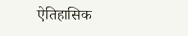ऐतिहासिक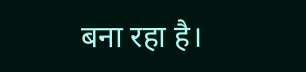बना रहा है।